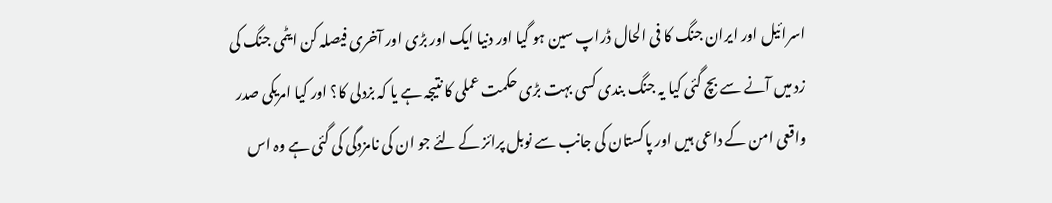اسرائیل اور ایران جنگ کا فی الحال ڈراپ سین ہو گیا اور دنیا ایک اور بڑی اور آخری فیصلہ کن ایٹمی جنگ کی زد میں آنے سے بچ گئی کیا یہ جنگ بندی کسی بہت بڑی حکمت عملی کا نتیجہ ہے یا کہ بزدلی کا؟ اور کیا امریکی صدر واقعی امن کے داعی ہیں اور پاکستان کی جانب سے نوبل پرائز کے لئے جو ان کی نامزدگی کی گئی ہے وہ اس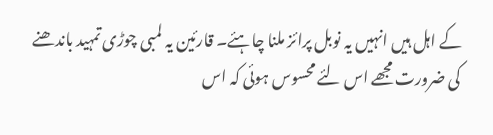کے اہل ہیں انہیں یہ نوبل پرائز ملنا چاہئے۔ قارئین یہ لمبی چوڑی تمہید باندھنے کی ضرورت مجھے اس لئے محسوس ہوئی کہ اس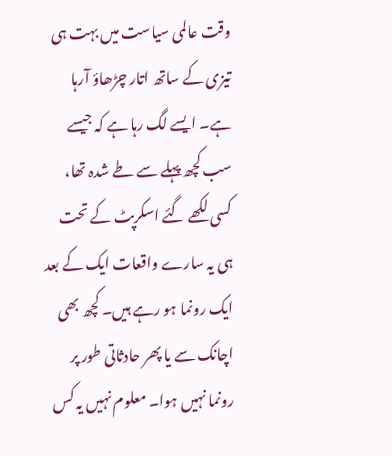وقت عالمی سیاست میں بہت ہی تیزی کے ساتھ اتار چڑھاؤ آرہا ہے۔ ایسے لگ رہا ہے کہ جیسے سب کچھ پہلے سے طے شدہ تھا، کسی لکھے گئے اسکرپٹ کے تحت ہی یہ سارے واقعات ایک کے بعد ایک رونما ہو رہے ہیں۔ کچھ بھی اچانک سے یا پھر حادثاتی طور پر رونما نہیں ہوا۔ معلوم نہیں یہ کس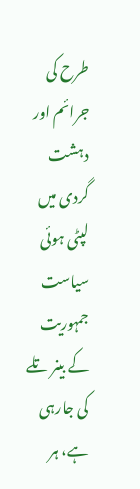طرح کی جرائم اور دہشت گردی میں لپٹی ہوئی سیاست جمہوریت کے بینر تلے کی جارہی ہے، ہر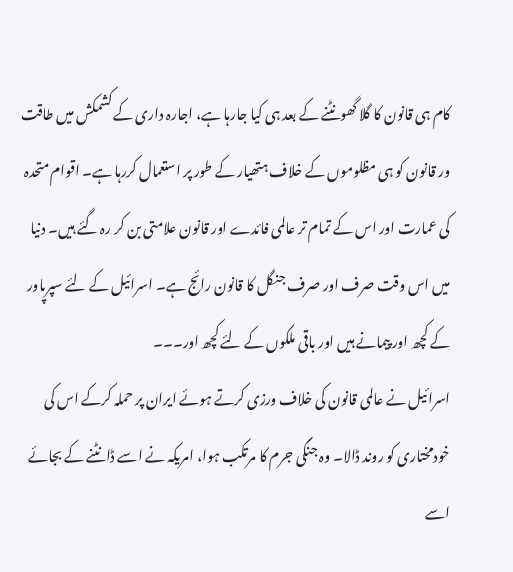کام ہی قانون کا گلا گھونٹنے کے بعد ہی کیا جارہا ہے، اجارہ داری کے کشمکش میں طاقت ور قانون کو ہی مظلوموں کے خلاف ہتھیار کے طور پر استعمال کررہا ہے۔ اقوام متحدہ کی عمارت اور اس کے تمام تر عالمی فائدے اور قانون علامتی بن کر رہ گئے ہیں۔ دنیا میں اس وقت صرف اور صرف جنگل کا قانون رائج ہے۔ اسرائیل کے لئے سپرپاور کے کچھ اور پیمانے ہیں اور باقی ملکوں کے لئے کچھ اور۔۔۔
اسرائیل نے عالمی قانون کی خلاف ورزی کرتے ہوئے ایران پر حملہ کرکے اس کی خودمختاری کو روند ڈالا۔ وہ جنگی جرم کا مرتکب ہوا، امریکہ نے اسے ڈانٹنے کے بجائے اسے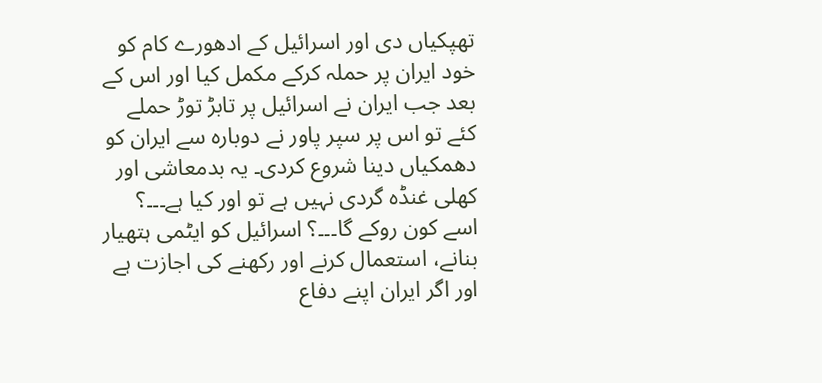تھپکیاں دی اور اسرائیل کے ادھورے کام کو خود ایران پر حملہ کرکے مکمل کیا اور اس کے بعد جب ایران نے اسرائیل پر تابڑ توڑ حملے کئے تو اس پر سپر پاور نے دوبارہ سے ایران کو دھمکیاں دینا شروع کردی۔ یہ بدمعاشی اور کھلی غنڈہ گردی نہیں ہے تو اور کیا ہے۔۔۔؟ اسے کون روکے گا۔۔۔؟ اسرائیل کو ایٹمی ہتھیار بنانے، استعمال کرنے اور رکھنے کی اجازت ہے اور اگر ایران اپنے دفاع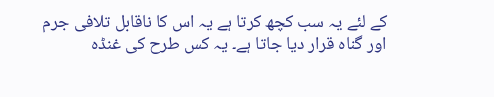کے لئے یہ سب کچھ کرتا ہے یہ اس کا ناقابل تلافی جرم اور گناہ قرار دیا جاتا ہے۔ یہ کس طرح کی غنڈہ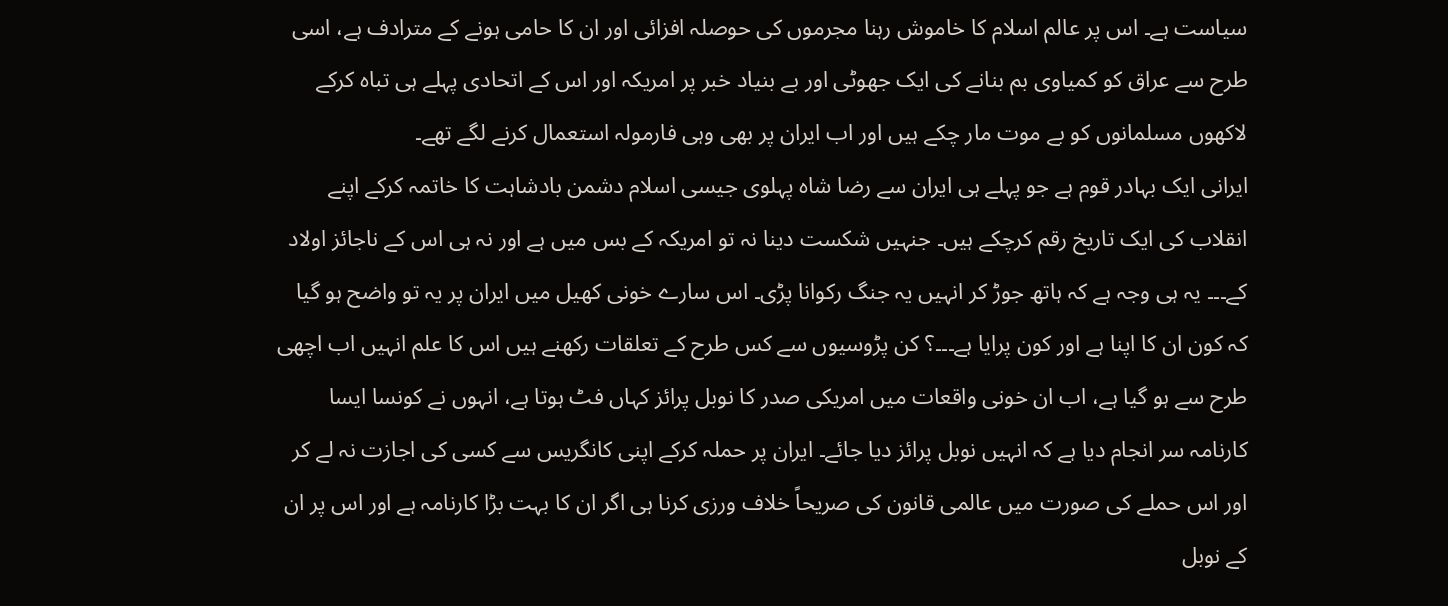سیاست ہے۔ اس پر عالم اسلام کا خاموش رہنا مجرموں کی حوصلہ افزائی اور ان کا حامی ہونے کے مترادف ہے، اسی طرح سے عراق کو کمیاوی بم بنانے کی ایک جھوٹی اور بے بنیاد خبر پر امریکہ اور اس کے اتحادی پہلے ہی تباہ کرکے لاکھوں مسلمانوں کو بے موت مار چکے ہیں اور اب ایران پر بھی وہی فارمولہ استعمال کرنے لگے تھے۔
ایرانی ایک بہادر قوم ہے جو پہلے ہی ایران سے رضا شاہ پہلوی جیسی اسلام دشمن بادشاہت کا خاتمہ کرکے اپنے انقلاب کی ایک تاریخ رقم کرچکے ہیں۔ جنہیں شکست دینا نہ تو امریکہ کے بس میں ہے اور نہ ہی اس کے ناجائز اولاد کے۔۔۔ یہ ہی وجہ ہے کہ ہاتھ جوڑ کر انہیں یہ جنگ رکوانا پڑی۔ اس سارے خونی کھیل میں ایران پر یہ تو واضح ہو گیا کہ کون ان کا اپنا ہے اور کون پرایا ہے۔۔۔؟ کن پڑوسیوں سے کس طرح کے تعلقات رکھنے ہیں اس کا علم انہیں اب اچھی طرح سے ہو گیا ہے، اب ان خونی واقعات میں امریکی صدر کا نوبل پرائز کہاں فٹ ہوتا ہے، انہوں نے کونسا ایسا کارنامہ سر انجام دیا ہے کہ انہیں نوبل پرائز دیا جائے۔ ایران پر حملہ کرکے اپنی کانگریس سے کسی کی اجازت نہ لے کر اور اس حملے کی صورت میں عالمی قانون کی صریحاً خلاف ورزی کرنا ہی اگر ان کا بہت بڑا کارنامہ ہے اور اس پر ان کے نوبل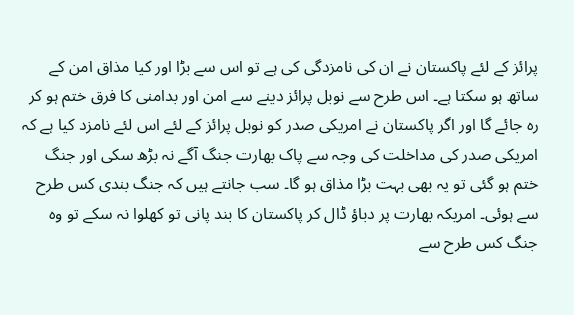پرائز کے لئے پاکستان نے ان کی نامزدگی کی ہے تو اس سے بڑا اور کیا مذاق امن کے ساتھ ہو سکتا ہے۔ اس طرح سے نوبل پرائز دینے سے امن اور بدامنی کا فرق ختم ہو کر رہ جائے گا اور اگر پاکستان نے امریکی صدر کو نوبل پرائز کے لئے اس لئے نامزد کیا ہے کہ امریکی صدر کی مداخلت کی وجہ سے پاک بھارت جنگ آگے نہ بڑھ سکی اور جنگ ختم ہو گئی تو یہ بھی بہت بڑا مذاق ہو گا۔ سب جانتے ہیں کہ جنگ بندی کس طرح سے ہوئی۔ امریکہ بھارت پر دباؤ ڈال کر پاکستان کا بند پانی تو کھلوا نہ سکے تو وہ جنگ کس طرح سے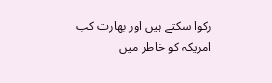رکوا سکتے ہیں اور بھارت کب امریکہ کو خاطر میں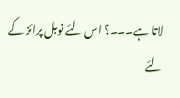لاتا ہے۔۔۔؟ اس لئے نوبل پرائز کے لئے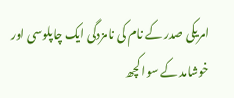امریکی صدر کے نام کی نامزدگی ایک چاپلوسی اور خوشامد کے سوا کچھ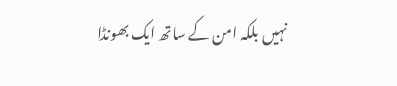نہیں بلکہ امن کے ساتھ ایک بھونڈا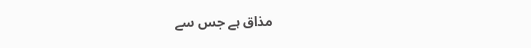مذاق ہے جس سے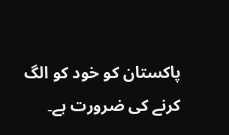پاکستان کو خود کو الگ کرنے کی ضرورت ہے۔